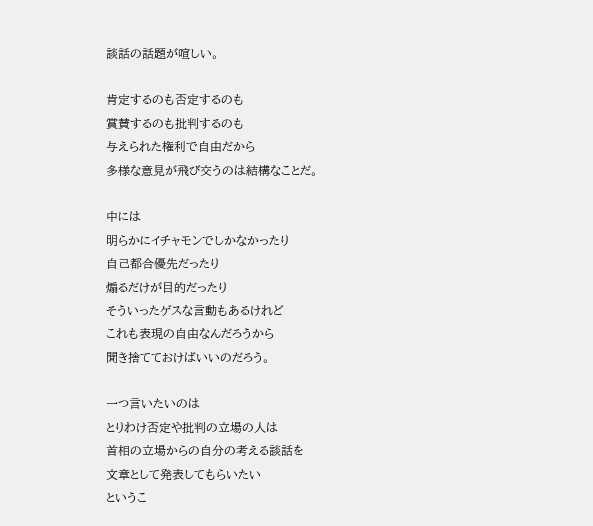談話の話題が喧しい。

肯定するのも否定するのも
賞賛するのも批判するのも
与えられた権利で自由だから
多様な意見が飛び交うのは結構なことだ。

中には
明らかにイチャモンでしかなかったり
自己都合優先だったり
煽るだけが目的だったり
そういったゲスな言動もあるけれど
これも表現の自由なんだろうから
聞き捨てておけばいいのだろう。

一つ言いたいのは
とりわけ否定や批判の立場の人は
首相の立場からの自分の考える談話を
文章として発表してもらいたい
というこ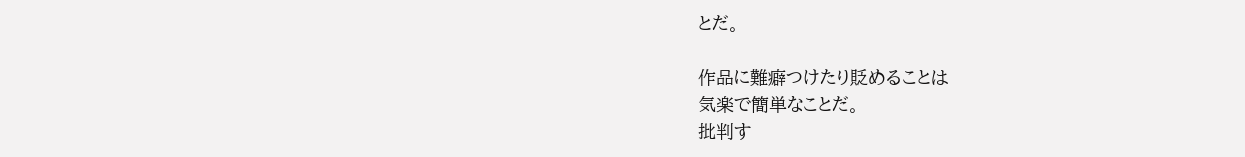とだ。

作品に難癖つけたり貶めることは
気楽で簡単なことだ。
批判す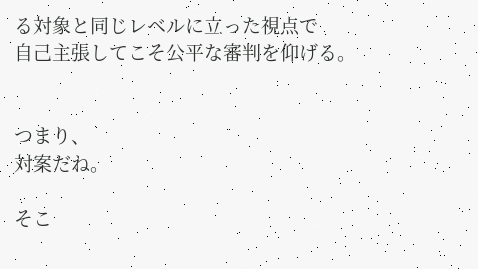る対象と同じレベルに立った視点で
自己主張してこそ公平な審判を仰げる。


つまり、
対案だね。

そこ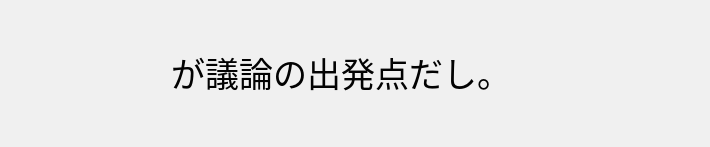が議論の出発点だし。